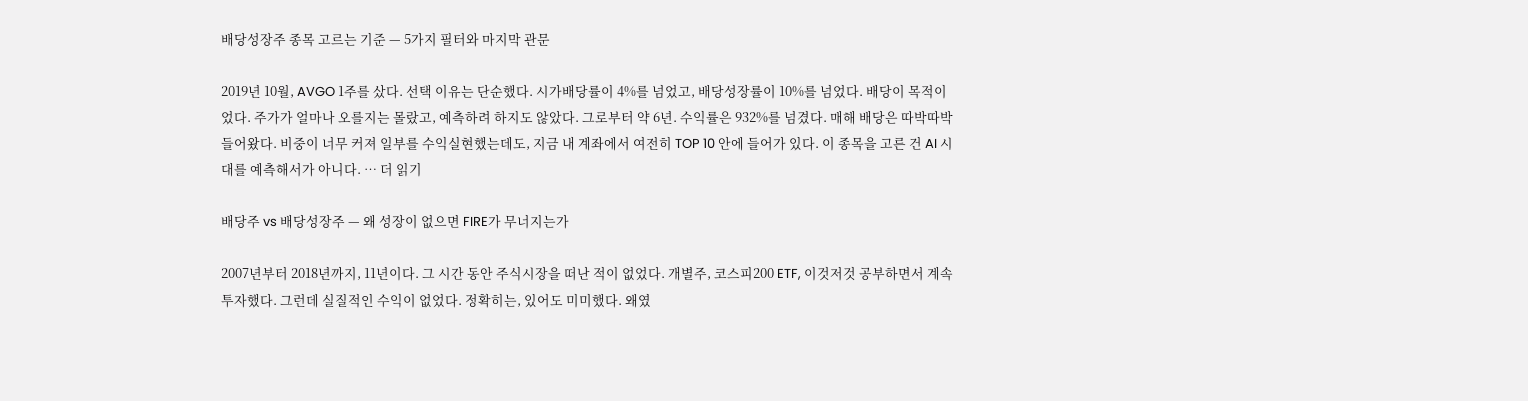배당성장주 종목 고르는 기준 — 5가지 필터와 마지막 관문

2019년 10월, AVGO 1주를 샀다. 선택 이유는 단순했다. 시가배당률이 4%를 넘었고, 배당성장률이 10%를 넘었다. 배당이 목적이었다. 주가가 얼마나 오를지는 몰랐고, 예측하려 하지도 않았다. 그로부터 약 6년. 수익률은 932%를 넘겼다. 매해 배당은 따박따박 들어왔다. 비중이 너무 커져 일부를 수익실현했는데도, 지금 내 계좌에서 여전히 TOP 10 안에 들어가 있다. 이 종목을 고른 건 AI 시대를 예측해서가 아니다. … 더 읽기

배당주 vs 배당성장주 — 왜 성장이 없으면 FIRE가 무너지는가

2007년부터 2018년까지, 11년이다. 그 시간 동안 주식시장을 떠난 적이 없었다. 개별주, 코스피200 ETF, 이것저것 공부하면서 계속 투자했다. 그런데 실질적인 수익이 없었다. 정확히는, 있어도 미미했다. 왜였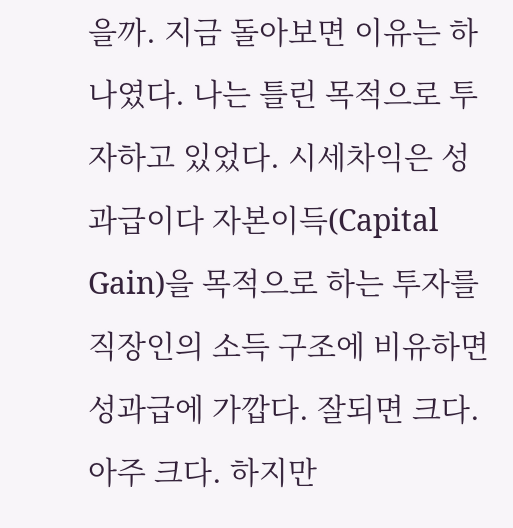을까. 지금 돌아보면 이유는 하나였다. 나는 틀린 목적으로 투자하고 있었다. 시세차익은 성과급이다 자본이득(Capital Gain)을 목적으로 하는 투자를 직장인의 소득 구조에 비유하면 성과급에 가깝다. 잘되면 크다. 아주 크다. 하지만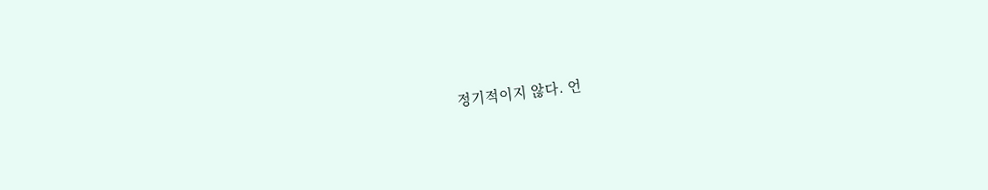정기적이지 않다. 언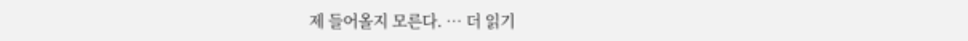제 들어올지 모른다. … 더 읽기